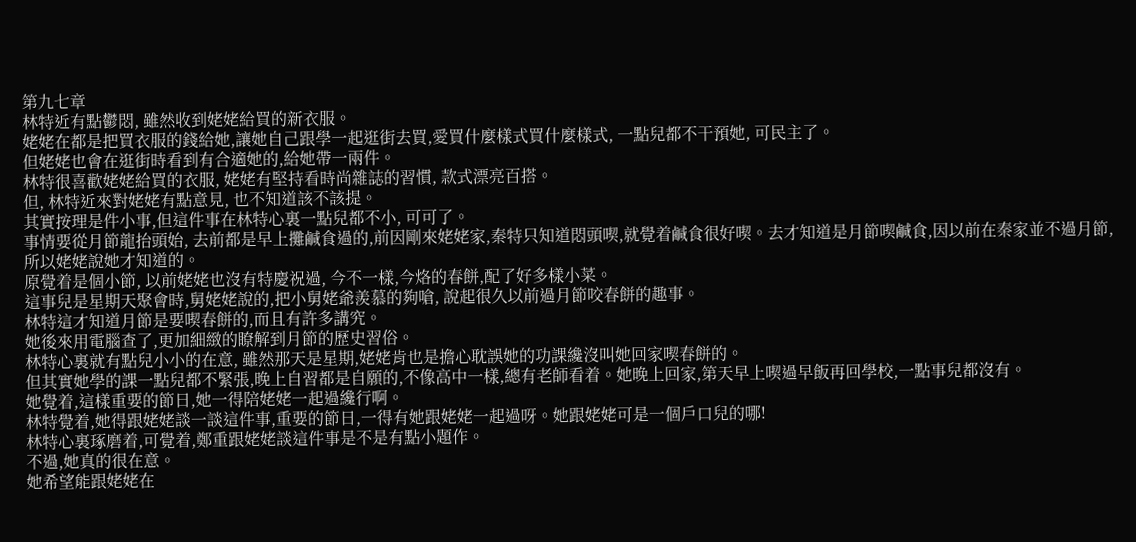第九七章
林特近有點鬱悶, 雖然收到姥姥給買的新衣服。
姥姥在都是把買衣服的錢給她,讓她自己跟學一起逛街去買,愛買什麼樣式買什麼樣式, 一點兒都不干預她, 可民主了。
但姥姥也會在逛街時看到有合適她的,給她帶一兩件。
林特很喜歡姥姥給買的衣服, 姥姥有堅持看時尚雜誌的習慣, 款式漂亮百搭。
但, 林特近來對姥姥有點意見, 也不知道該不該提。
其實按理是件小事,但這件事在林特心裏一點兒都不小, 可可了。
事情要從月節龍抬頭始, 去前都是早上攤鹹食過的,前因剛來姥姥家,秦特只知道悶頭喫,就覺着鹹食很好喫。去才知道是月節喫鹹食,因以前在秦家並不過月節,所以姥姥說她才知道的。
原覺着是個小節, 以前姥姥也沒有特慶祝過, 今不一樣,今烙的春餅,配了好多樣小菜。
這事兒是星期天聚會時,舅姥姥說的,把小舅姥爺羨慕的夠嗆, 說起很久以前過月節咬春餅的趣事。
林特這才知道月節是要喫春餅的,而且有許多講究。
她後來用電腦查了,更加細緻的瞭解到月節的歷史習俗。
林特心裏就有點兒小小的在意, 雖然那天是星期,姥姥肯也是擔心耽誤她的功課纔沒叫她回家喫春餅的。
但其實她學的課一點兒都不緊張,晚上自習都是自願的,不像高中一樣,總有老師看着。她晚上回家,第天早上喫過早飯再回學校,一點事兒都沒有。
她覺着,這樣重要的節日,她一得陪姥姥一起過纔行啊。
林特覺着,她得跟姥姥談一談這件事,重要的節日,一得有她跟姥姥一起過呀。她跟姥姥可是一個戶口兒的哪!
林特心裏琢磨着,可覺着,鄭重跟姥姥談這件事是不是有點小題作。
不過,她真的很在意。
她希望能跟姥姥在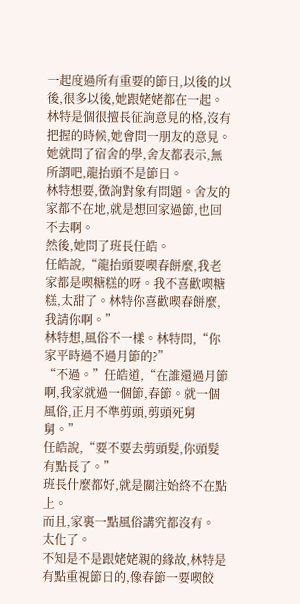一起度過所有重要的節日,以後的以後,很多以後,她跟姥姥都在一起。
林特是個很擅長征詢意見的格,沒有把握的時候,她會問一朋友的意見。她就問了宿舍的學,舍友都表示,無所謂吧,龍抬頭不是節日。
林特想要,徵詢對象有問題。舍友的家都不在地,就是想回家過節,也回不去啊。
然後,她問了班長任皓。
任皓說,“龍抬頭要喫春餅麼,我老家都是喫糖糕的呀。我不喜歡喫糖糕,太甜了。林特你喜歡喫春餅麼,我請你啊。”
林特想,風俗不一樣。林特問,“你家平時過不過月節的?”
“不過。”任皓道,“在誰還過月節啊,我家就過一個節,春節。就一個風俗,正月不準剪頭,剪頭死舅舅。”
任皓說,“要不要去剪頭髮,你頭髮有點長了。”
班長什麼都好,就是關注始終不在點上。
而且,家裏一點風俗講究都沒有。
太化了。
不知是不是跟姥姥親的緣故,林特是有點重視節日的,像春節一要喫餃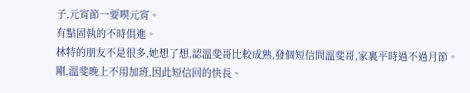子,元宵節一要喫元宵。
有點固執的不時俱進。
林特的朋友不是很多,她想了想,認溫斐哥比較成熟,發個短信問溫斐哥,家裏平時過不過月節。
剛,溫斐晚上不用加班,因此短信回的快長、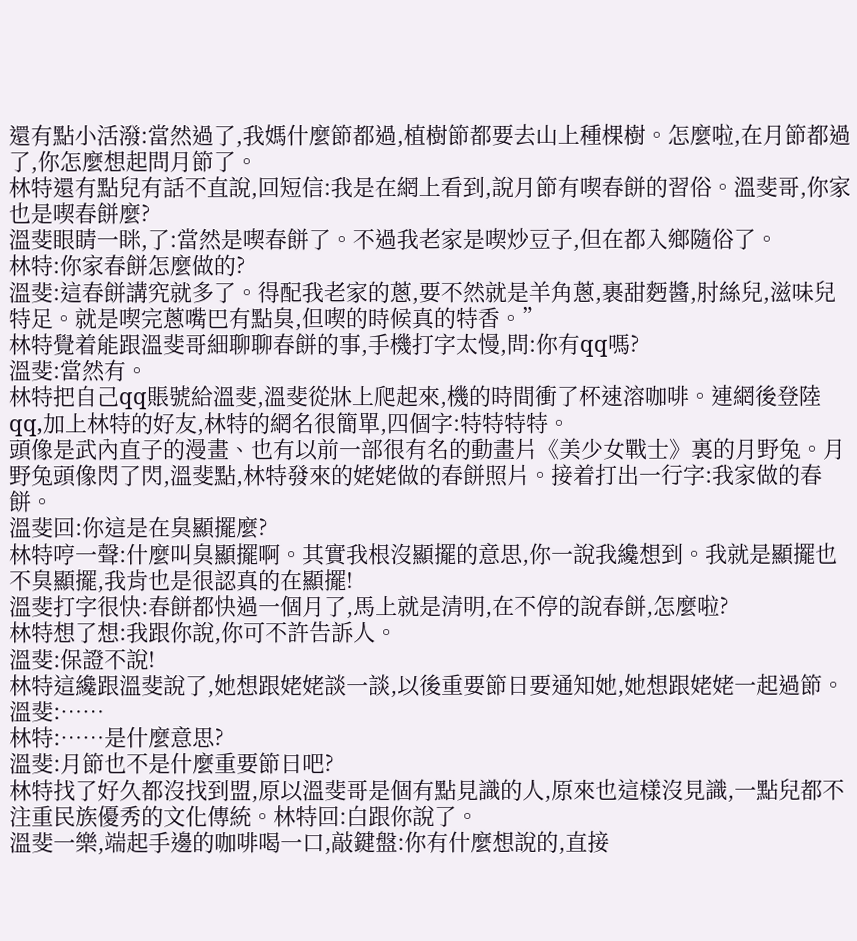還有點小活潑:當然過了,我媽什麼節都過,植樹節都要去山上種棵樹。怎麼啦,在月節都過了,你怎麼想起問月節了。
林特還有點兒有話不直說,回短信:我是在網上看到,說月節有喫春餅的習俗。溫斐哥,你家也是喫春餅麼?
溫斐眼睛一眯,了:當然是喫春餅了。不過我老家是喫炒豆子,但在都入鄉隨俗了。
林特:你家春餅怎麼做的?
溫斐:這春餅講究就多了。得配我老家的蔥,要不然就是羊角蔥,裹甜麪醬,肘絲兒,滋味兒特足。就是喫完蔥嘴巴有點臭,但喫的時候真的特香。”
林特覺着能跟溫斐哥細聊聊春餅的事,手機打字太慢,問:你有qq嗎?
溫斐:當然有。
林特把自己qq賬號給溫斐,溫斐從牀上爬起來,機的時間衝了杯速溶咖啡。連網後登陸qq,加上林特的好友,林特的網名很簡單,四個字:特特特特。
頭像是武內直子的漫畫、也有以前一部很有名的動畫片《美少女戰士》裏的月野兔。月野兔頭像閃了閃,溫斐點,林特發來的姥姥做的春餅照片。接着打出一行字:我家做的春餅。
溫斐回:你這是在臭顯擺麼?
林特哼一聲:什麼叫臭顯擺啊。其實我根沒顯擺的意思,你一說我纔想到。我就是顯擺也不臭顯擺,我肯也是很認真的在顯擺!
溫斐打字很快:春餅都快過一個月了,馬上就是清明,在不停的說春餅,怎麼啦?
林特想了想:我跟你說,你可不許告訴人。
溫斐:保證不說!
林特這纔跟溫斐說了,她想跟姥姥談一談,以後重要節日要通知她,她想跟姥姥一起過節。
溫斐:……
林特:……是什麼意思?
溫斐:月節也不是什麼重要節日吧?
林特找了好久都沒找到盟,原以溫斐哥是個有點見識的人,原來也這樣沒見識,一點兒都不注重民族優秀的文化傳統。林特回:白跟你說了。
溫斐一樂,端起手邊的咖啡喝一口,敲鍵盤:你有什麼想說的,直接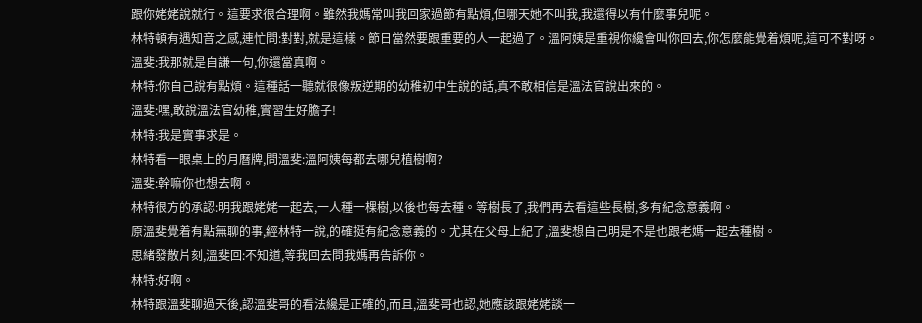跟你姥姥說就行。這要求很合理啊。雖然我媽常叫我回家過節有點煩,但哪天她不叫我,我還得以有什麼事兒呢。
林特頓有遇知音之感,連忙問:對對,就是這樣。節日當然要跟重要的人一起過了。溫阿姨是重視你纔會叫你回去,你怎麼能覺着煩呢,這可不對呀。
溫斐:我那就是自謙一句,你還當真啊。
林特:你自己說有點煩。這種話一聽就很像叛逆期的幼稚初中生說的話,真不敢相信是溫法官說出來的。
溫斐:嘿,敢說溫法官幼稚,實習生好膽子!
林特:我是實事求是。
林特看一眼桌上的月曆牌,問溫斐:溫阿姨每都去哪兒植樹啊?
溫斐:幹嘛你也想去啊。
林特很方的承認:明我跟姥姥一起去,一人種一棵樹,以後也每去種。等樹長了,我們再去看這些長樹,多有紀念意義啊。
原溫斐覺着有點無聊的事,經林特一說,的確挺有紀念意義的。尤其在父母上紀了,溫斐想自己明是不是也跟老媽一起去種樹。
思緒發散片刻,溫斐回:不知道,等我回去問我媽再告訴你。
林特:好啊。
林特跟溫斐聊過天後,認溫斐哥的看法纔是正確的,而且,溫斐哥也認,她應該跟姥姥談一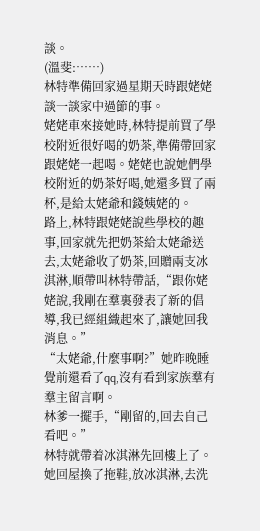談。
(溫斐:……)
林特準備回家過星期天時跟姥姥談一談家中過節的事。
姥姥車來接她時,林特提前買了學校附近很好喝的奶茶,準備帶回家跟姥姥一起喝。姥姥也說她們學校附近的奶茶好喝,她還多買了兩杯,是給太姥爺和錢姨姥的。
路上,林特跟姥姥說些學校的趣事,回家就先把奶茶給太姥爺送去,太姥爺收了奶茶,回贈兩支冰淇淋,順帶叫林特帶話,“跟你姥姥說,我剛在羣裏發表了新的倡導,我已經組織起來了,讓她回我消息。”
“太姥爺,什麼事啊?”她昨晚睡覺前還看了qq,沒有看到家族羣有羣主留言啊。
林爹一擺手,“剛留的,回去自己看吧。”
林特就帶着冰淇淋先回樓上了。
她回屋換了拖鞋,放冰淇淋,去洗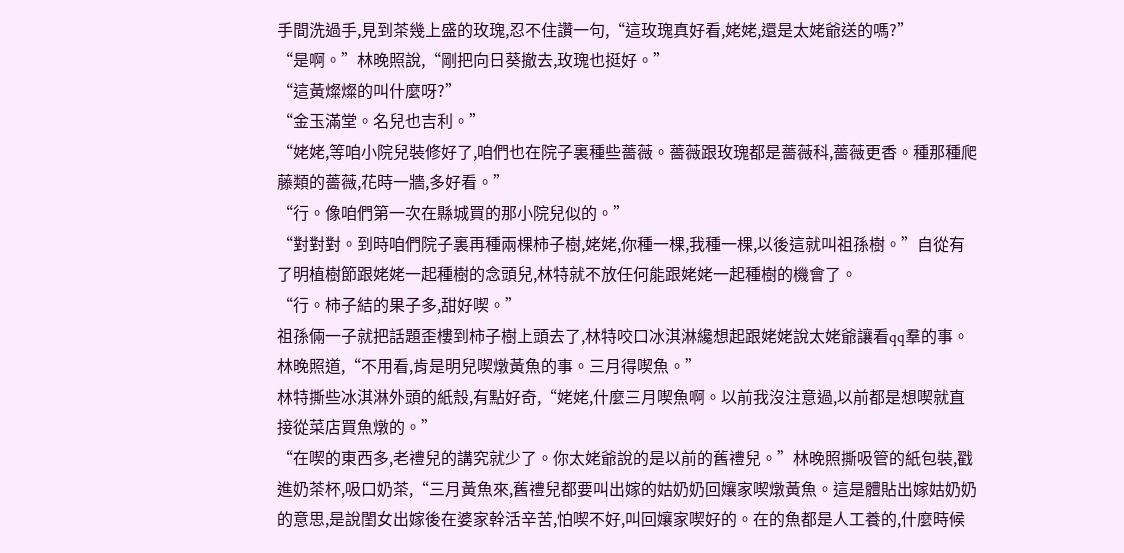手間洗過手,見到茶幾上盛的玫瑰,忍不住讚一句,“這玫瑰真好看,姥姥,還是太姥爺送的嗎?”
“是啊。”林晚照說,“剛把向日葵撤去,玫瑰也挺好。”
“這黃燦燦的叫什麼呀?”
“金玉滿堂。名兒也吉利。”
“姥姥,等咱小院兒裝修好了,咱們也在院子裏種些薔薇。薔薇跟玫瑰都是薔薇科,薔薇更香。種那種爬藤類的薔薇,花時一牆,多好看。”
“行。像咱們第一次在縣城買的那小院兒似的。”
“對對對。到時咱們院子裏再種兩棵柿子樹,姥姥,你種一棵,我種一棵,以後這就叫祖孫樹。”自從有了明植樹節跟姥姥一起種樹的念頭兒,林特就不放任何能跟姥姥一起種樹的機會了。
“行。柿子結的果子多,甜好喫。”
祖孫倆一子就把話題歪樓到柿子樹上頭去了,林特咬口冰淇淋纔想起跟姥姥說太姥爺讓看qq羣的事。
林晚照道,“不用看,肯是明兒喫燉黃魚的事。三月得喫魚。”
林特撕些冰淇淋外頭的紙殼,有點好奇,“姥姥,什麼三月喫魚啊。以前我沒注意過,以前都是想喫就直接從菜店買魚燉的。”
“在喫的東西多,老禮兒的講究就少了。你太姥爺說的是以前的舊禮兒。”林晚照撕吸管的紙包裝,戳進奶茶杯,吸口奶茶,“三月黃魚來,舊禮兒都要叫出嫁的姑奶奶回孃家喫燉黃魚。這是體貼出嫁姑奶奶的意思,是說閨女出嫁後在婆家幹活辛苦,怕喫不好,叫回孃家喫好的。在的魚都是人工養的,什麼時候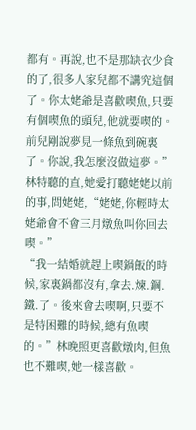都有。再說,也不是那缺衣少食的了,很多人家兒都不講究這個了。你太姥爺是喜歡喫魚,只要有個喫魚的頭兒,他就要喫的。前兒剛說夢見一條魚到碗裏了。你說,我怎麼沒做這夢。”
林特聽的直,她愛打聽姥姥以前的事,問姥姥,“姥姥,你輕時太姥爺會不會三月燉魚叫你回去喫。”
“我一結婚就趕上喫鍋飯的時候,家裏鍋都沒有,拿去.煉.鋼.鐵.了。後來會去喫啊,只要不是特困難的時候,總有魚喫的。”林晚照更喜歡燉肉,但魚也不難喫,她一樣喜歡。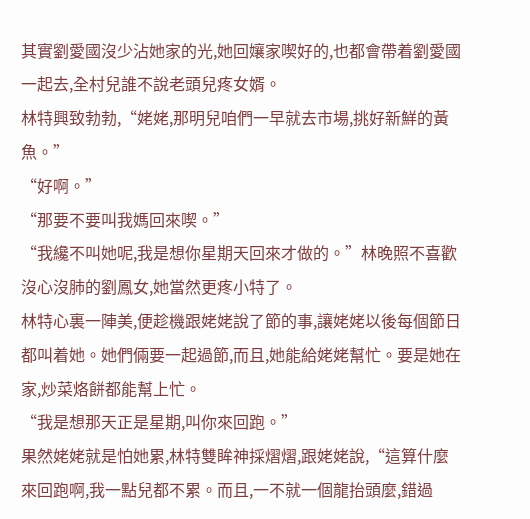其實劉愛國沒少沾她家的光,她回孃家喫好的,也都會帶着劉愛國一起去,全村兒誰不說老頭兒疼女婿。
林特興致勃勃,“姥姥,那明兒咱們一早就去市場,挑好新鮮的黃魚。”
“好啊。”
“那要不要叫我媽回來喫。”
“我纔不叫她呢,我是想你星期天回來才做的。”林晚照不喜歡沒心沒肺的劉鳳女,她當然更疼小特了。
林特心裏一陣美,便趁機跟姥姥說了節的事,讓姥姥以後每個節日都叫着她。她們倆要一起過節,而且,她能給姥姥幫忙。要是她在家,炒菜烙餅都能幫上忙。
“我是想那天正是星期,叫你來回跑。”
果然姥姥就是怕她累,林特雙眸神採熠熠,跟姥姥說,“這算什麼來回跑啊,我一點兒都不累。而且,一不就一個龍抬頭麼,錯過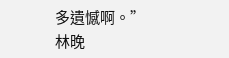多遺憾啊。”
林晚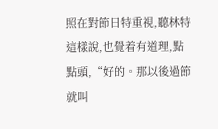照在對節日特重視,聽林特這樣說,也覺着有道理,點點頭,“好的。那以後過節就叫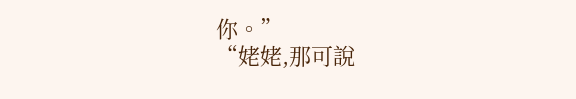你。”
“姥姥,那可說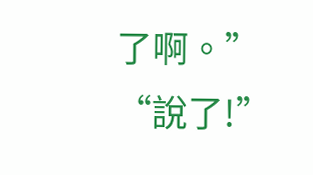了啊。”
“說了!”